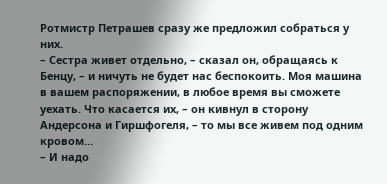Ротмистр Петрашев сразу же предложил собраться у них.
– Сестра живет отдельно, – сказал он, обращаясь к Бенцу, – и ничуть не будет нас беспокоить. Моя машина в вашем распоряжении, в любое время вы сможете уехать. Что касается их, – он кивнул в сторону Андерсона и Гиршфогеля, – то мы все живем под одним кровом…
– И надо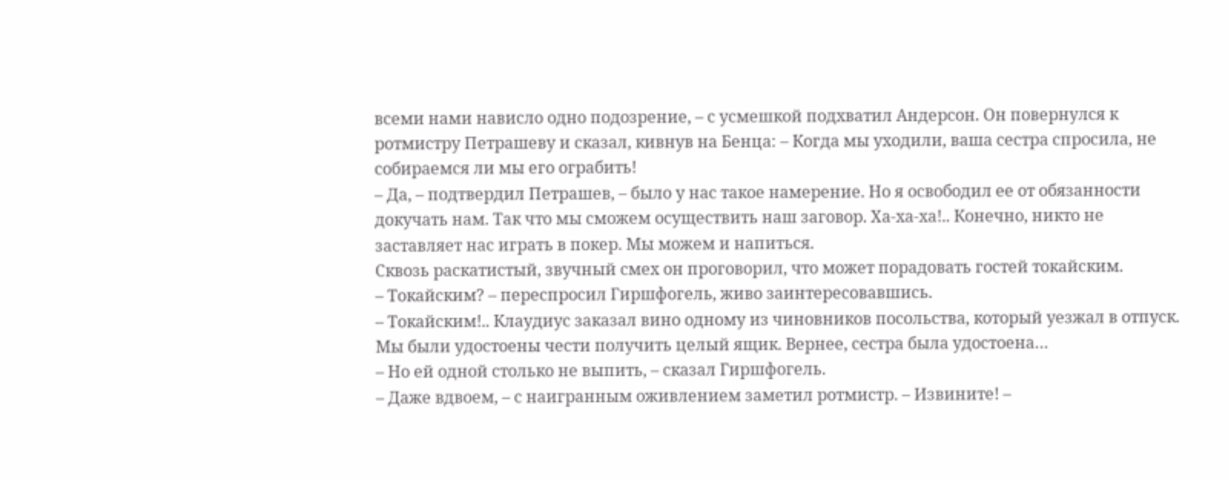всеми нами нависло одно подозрение, – с усмешкой подхватил Андерсон. Он повернулся к ротмистру Петрашеву и сказал, кивнув на Бенца: – Когда мы уходили, ваша сестра спросила, не собираемся ли мы его ограбить!
– Да, – подтвердил Петрашев, – было у нас такое намерение. Но я освободил ее от обязанности докучать нам. Так что мы сможем осуществить наш заговор. Ха-ха-ха!.. Конечно, никто не заставляет нас играть в покер. Мы можем и напиться.
Сквозь раскатистый, звучный смех он проговорил, что может порадовать гостей токайским.
– Токайским? – переспросил Гиршфогель, живо заинтересовавшись.
– Токайским!.. Клаудиус заказал вино одному из чиновников посольства, который уезжал в отпуск. Мы были удостоены чести получить целый ящик. Вернее, сестра была удостоена…
– Но ей одной столько не выпить, – сказал Гиршфогель.
– Даже вдвоем, – с наигранным оживлением заметил ротмистр. – Извините! –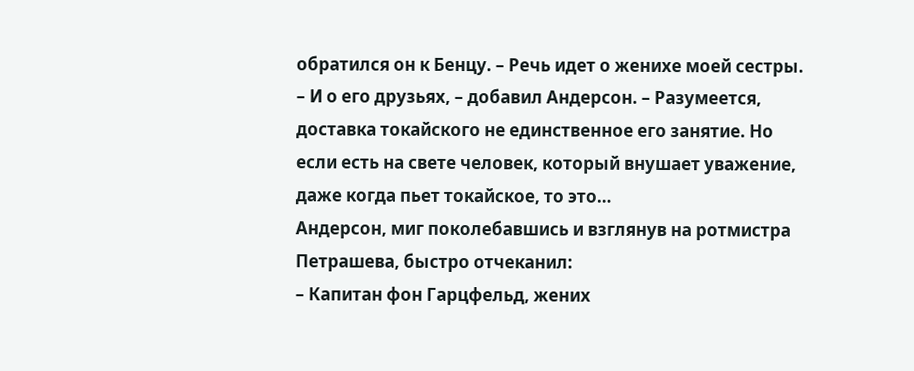обратился он к Бенцу. – Речь идет о женихе моей сестры.
– И о его друзьях, – добавил Андерсон. – Разумеется, доставка токайского не единственное его занятие. Но если есть на свете человек, который внушает уважение, даже когда пьет токайское, то это…
Андерсон, миг поколебавшись и взглянув на ротмистра Петрашева, быстро отчеканил:
– Капитан фон Гарцфельд, жених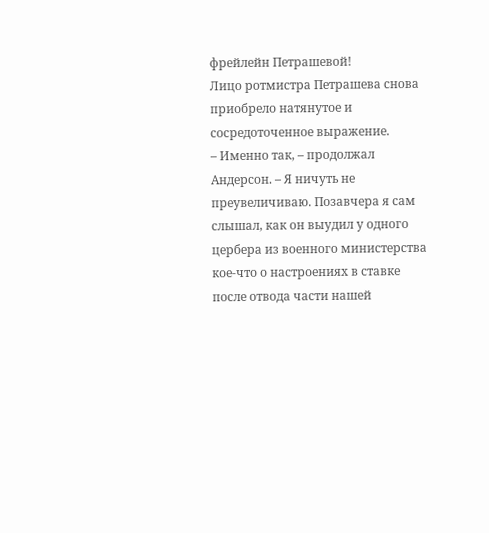фрейлейн Петрашевой!
Лицо ротмистра Петрашева снова приобрело натянутое и сосредоточенное выражение.
– Именно так, – продолжал Андерсон. – Я ничуть не преувеличиваю. Позавчера я сам слышал, как он выудил у одного цербера из военного министерства кое-что о настроениях в ставке после отвода части нашей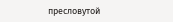пресловутой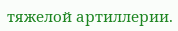тяжелой артиллерии.